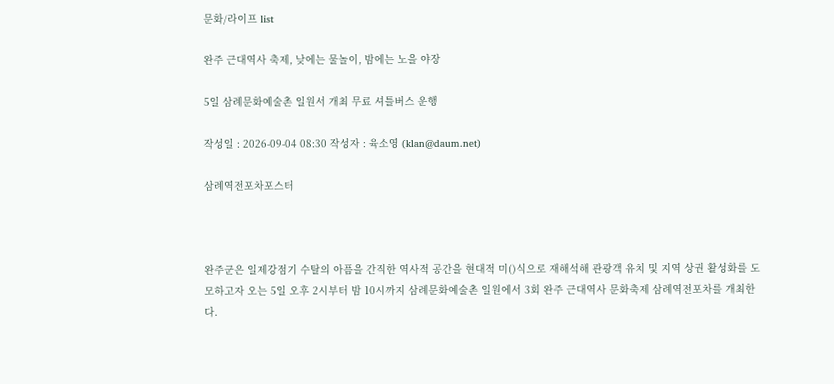문화/라이프 list

완주 근대역사 축제, 낮에는 물놀이, 밤에는 노을 야장

5일 삼례문화예술촌 일원서 개최 무료 셔틀버스 운행

작성일 : 2026-09-04 08:30 작성자 : 육소영 (klan@daum.net)

삼례역전포차포스터



완주군은 일제강점기 수탈의 아픔을 간직한 역사적 공간을 현대적 미()식으로 재해석해 관광객 유치 및 지역 상권 활성화를 도모하고자 오는 5일 오후 2시부터 밤 10시까지 삼례문화예술촌 일원에서 3회 완주 근대역사 문화축제 삼례역전포차를 개최한다.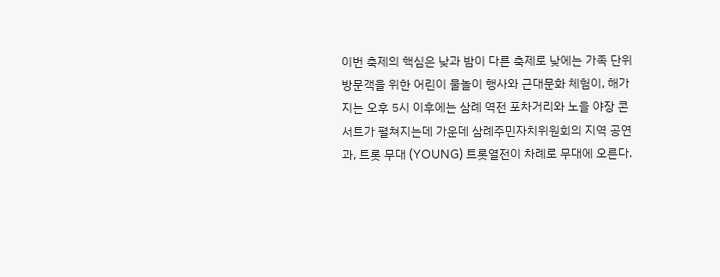이번 축제의 핵심은 낮과 밤이 다른 축제로 낮에는 가족 단위 방문객을 위한 어린이 물놀이 행사와 근대문화 체험이, 해가 지는 오후 5시 이후에는 삼례 역전 포차거리와 노을 야장 콘서트가 펼쳐지는데 가운데 삼례주민자치위원회의 지역 공연과, 트롯 무대 (YOUNG) 트롯열전이 차례로 무대에 오른다.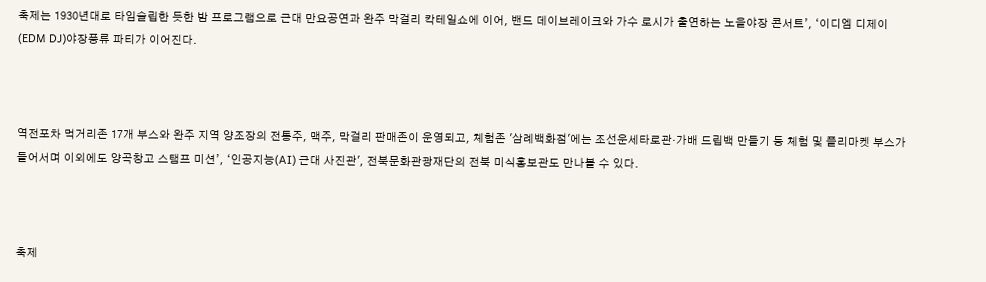축제는 1930년대로 타임슬립한 듯한 밤 프로그램으로 근대 만요공연과 완주 막걸리 칵테일쇼에 이어, 밴드 데이브레이크와 가수 로시가 출연하는 노을야장 콘서트’, ‘이디엠 디제이(EDM DJ)야장풍류 파티가 이어진다.



역전포차 먹거리존 17개 부스와 완주 지역 양조장의 전통주, 맥주, 막걸리 판매존이 운영되고, 체험존 '삼례백화점'에는 조선운세타로관·가배 드립백 만들기 등 체험 및 플리마켓 부스가 들어서며 이외에도 양곡창고 스탬프 미션’, ‘인공지능(AI) 근대 사진관', 전북문화관광재단의 전북 미식홍보관도 만나볼 수 있다.



축제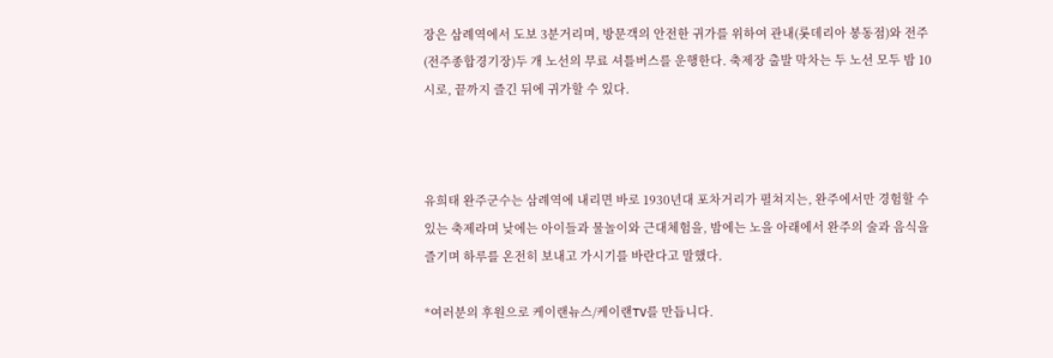장은 삼례역에서 도보 3분거리며, 방문객의 안전한 귀가를 위하여 관내(롯데리아 봉동점)와 전주(전주종합경기장)두 개 노선의 무료 셔틀버스를 운행한다. 축제장 출발 막차는 두 노선 모두 밤 10시로, 끝까지 즐긴 뒤에 귀가할 수 있다.



유희태 완주군수는 삼례역에 내리면 바로 1930년대 포차거리가 펼쳐지는, 완주에서만 경험할 수 있는 축제라며 낮에는 아이들과 물놀이와 근대체험을, 밤에는 노을 아래에서 완주의 술과 음식을 즐기며 하루를 온전히 보내고 가시기를 바란다고 말했다.

*여러분의 후원으로 케이랜뉴스/케이랜TV를 만듭니다.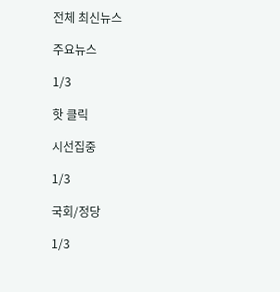전체 최신뉴스

주요뉴스

1/3

핫 클릭

시선집중

1/3

국회/정당

1/3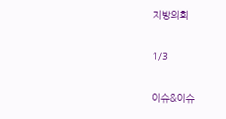지방의회

1/3

이슈&이슈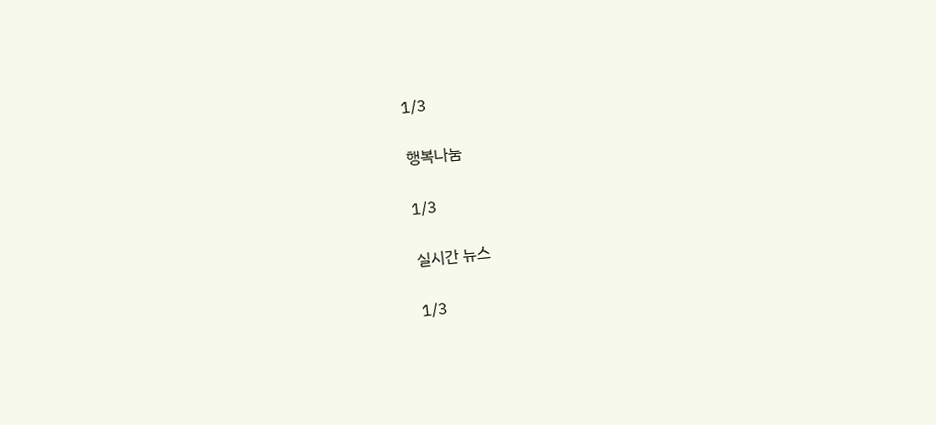1/3

행복나눔

1/3

실시간 뉴스

1/3